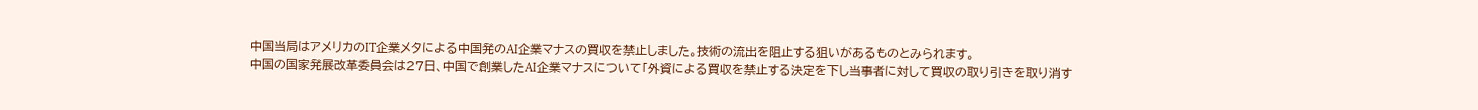中国当局はアメリカのIT企業メタによる中国発のAI企業マナスの買収を禁止しました。技術の流出を阻止する狙いがあるものとみられます。
中国の国家発展改革委員会は27日、中国で創業したAI企業マナスについて「外資による買収を禁止する決定を下し当事者に対して買収の取り引きを取り消す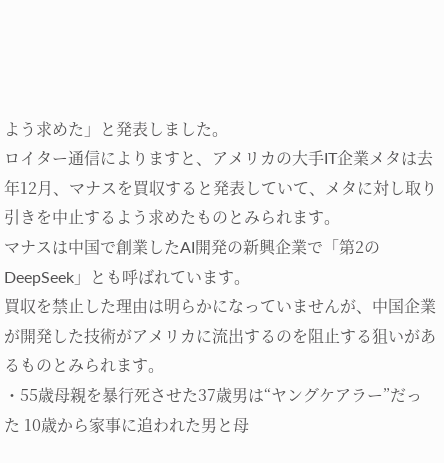よう求めた」と発表しました。
ロイター通信によりますと、アメリカの大手IT企業メタは去年12月、マナスを買収すると発表していて、メタに対し取り引きを中止するよう求めたものとみられます。
マナスは中国で創業したAI開発の新興企業で「第2のDeepSeek」とも呼ばれています。
買収を禁止した理由は明らかになっていませんが、中国企業が開発した技術がアメリカに流出するのを阻止する狙いがあるものとみられます。
・55歳母親を暴行死させた37歳男は“ヤングケアラー”だった 10歳から家事に追われた男と母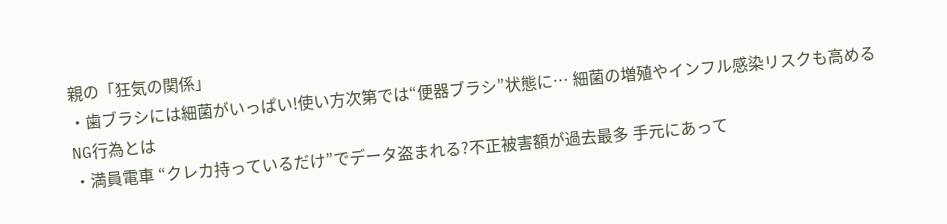親の「狂気の関係」
・歯ブラシには細菌がいっぱい!使い方次第では“便器ブラシ”状態に… 細菌の増殖やインフル感染リスクも高めるNG行為とは
・満員電車 “クレカ持っているだけ”でデータ盗まれる?不正被害額が過去最多 手元にあって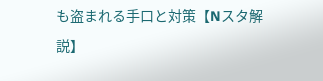も盗まれる手口と対策【Nスタ解説】